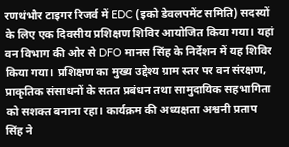रणथंभौर टाइगर रिजर्व में EDC (इको डेवलपमेंट समिति) सदस्यों के लिए एक दिवसीय प्रशिक्षण शिविर आयोजित किया गया। यहां वन विभाग की ओर से DFO मानस सिंह के निर्देशन में यह शिविर किया गया। प्रशिक्षण का मुख्य उद्देश्य ग्राम स्तर पर वन संरक्षण, प्राकृतिक संसाधनों के सतत प्रबंधन तथा सामुदायिक सहभागिता को सशक्त बनाना रहा। कार्यक्रम की अध्यक्षता अश्वनी प्रताप सिंह ने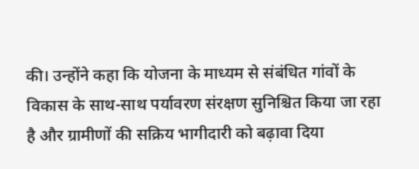की। उन्होंने कहा कि योजना के माध्यम से संबंधित गांवों के विकास के साथ-साथ पर्यावरण संरक्षण सुनिश्चित किया जा रहा है और ग्रामीणों की सक्रिय भागीदारी को बढ़ावा दिया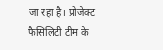जा रहा है। प्रोजेक्ट फैसिलिटी टीम के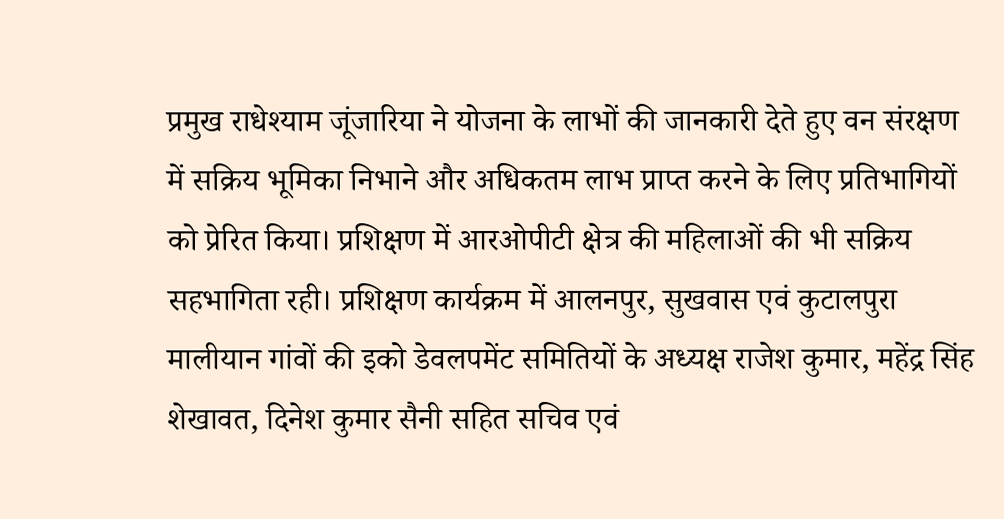प्रमुख राधेश्याम जूंजारिया ने योजना के लाभों की जानकारी देते हुए वन संरक्षण में सक्रिय भूमिका निभाने और अधिकतम लाभ प्राप्त करने के लिए प्रतिभागियों को प्रेरित किया। प्रशिक्षण में आरओपीटी क्षेत्र की महिलाओं की भी सक्रिय सहभागिता रही। प्रशिक्षण कार्यक्रम में आलनपुर, सुखवास एवं कुटालपुरा मालीयान गांवों की इको डेवलपमेंट समितियों के अध्यक्ष राजेश कुमार, महेंद्र सिंह शेखावत, दिनेश कुमार सैनी सहित सचिव एवं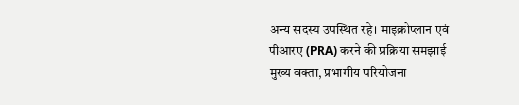अन्य सदस्य उपस्थित रहे। माइक्रोप्लान एवं पीआरए (PRA) करने की प्रक्रिया समझाई
मुख्य वक्ता, प्रभागीय परियोजना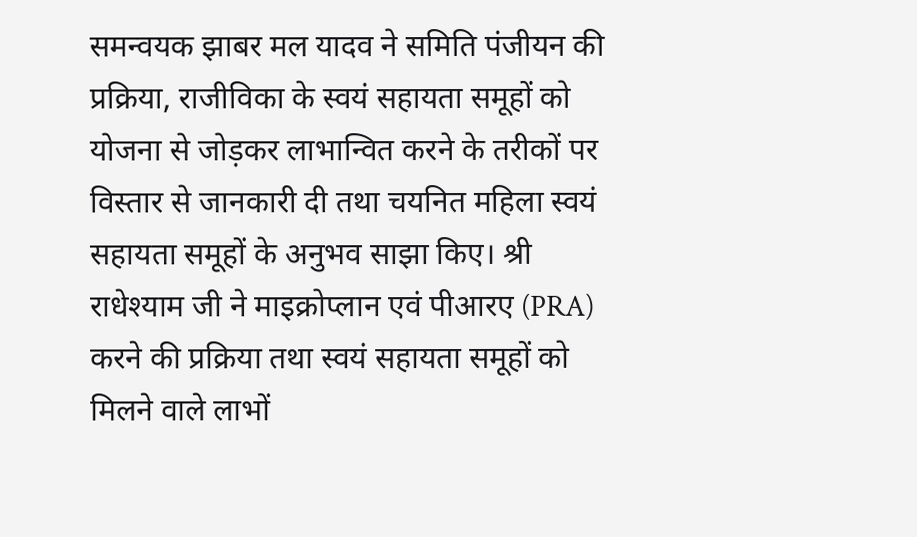समन्वयक झाबर मल यादव ने समिति पंजीयन की प्रक्रिया, राजीविका के स्वयं सहायता समूहों को योजना से जोड़कर लाभान्वित करने के तरीकों पर विस्तार से जानकारी दी तथा चयनित महिला स्वयं सहायता समूहों के अनुभव साझा किए। श्री राधेश्याम जी ने माइक्रोप्लान एवं पीआरए (PRA) करने की प्रक्रिया तथा स्वयं सहायता समूहों को मिलने वाले लाभों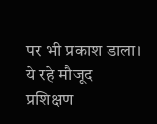पर भी प्रकाश डाला। ये रहे मौजूद
प्रशिक्षण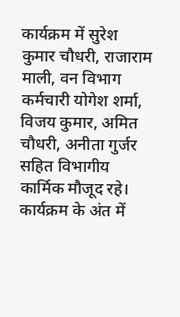कार्यक्रम में सुरेश कुमार चौधरी, राजाराम माली, वन विभाग कर्मचारी योगेश शर्मा, विजय कुमार, अमित चौधरी, अनीता गुर्जर सहित विभागीय कार्मिक मौजूद रहे। कार्यक्रम के अंत में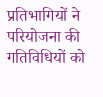प्रतिभागियों ने परियोजना की गतिविधियों को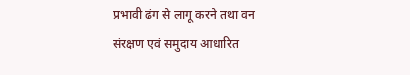प्रभावी ढंग से लागू करने तथा वन संरक्षण एवं समुदाय आधारित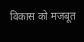विकास को मजबूत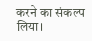करने का संकल्प लिया।